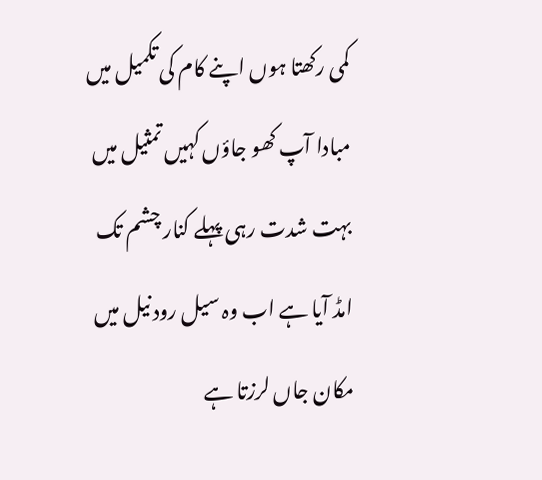کمی رکھتا ہوں اپنے کام کی تکمیل میں
مبادا آپ کھو جاؤں کہیں تمثیل میں
بہت شدت رہی پہلے کنار چشم تک
امڈ آیا ہے اب وہ سیل رود نیل میں
مکان جاں لرزتا ہے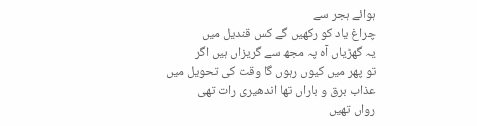ہوائے ہجر سے
چراغ یاد کو رکھیں گے کس قندیل میں
یہ گھڑیاں آہ پہ مجھ سے گریزاں ہیں اگر
تو پھر میں کیوں رہوں گا وقت کی تحویل میں
عذاب برق و باراں تھا اندھیری رات تھی
رواں تھیں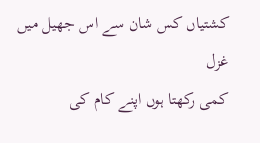کشتیاں کس شان سے اس جھیل میں
غزل
کمی رکھتا ہوں اپنے کام کی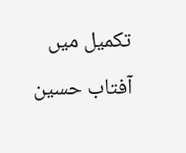تکمیل میں
آفتاب حسین